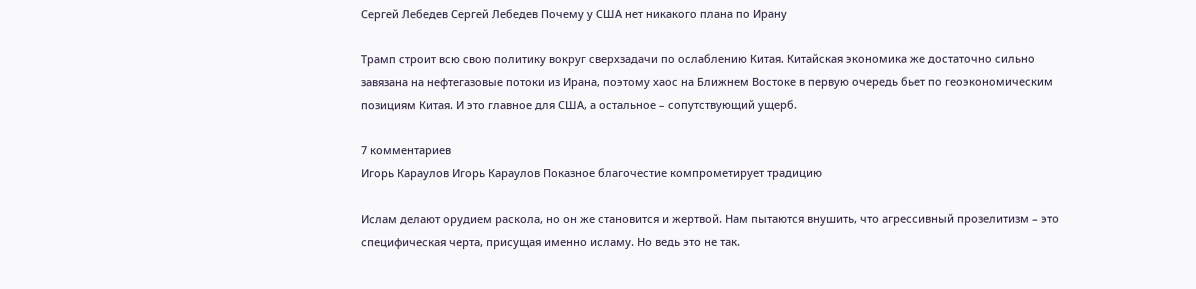Сергей Лебедев Сергей Лебедев Почему у США нет никакого плана по Ирану

Трамп строит всю свою политику вокруг сверхзадачи по ослаблению Китая. Китайская экономика же достаточно сильно завязана на нефтегазовые потоки из Ирана, поэтому хаос на Ближнем Востоке в первую очередь бьет по геоэкономическим позициям Китая. И это главное для США, а остальное – сопутствующий ущерб.

7 комментариев
Игорь Караулов Игорь Караулов Показное благочестие компрометирует традицию

Ислам делают орудием раскола, но он же становится и жертвой. Нам пытаются внушить, что агрессивный прозелитизм – это специфическая черта, присущая именно исламу. Но ведь это не так.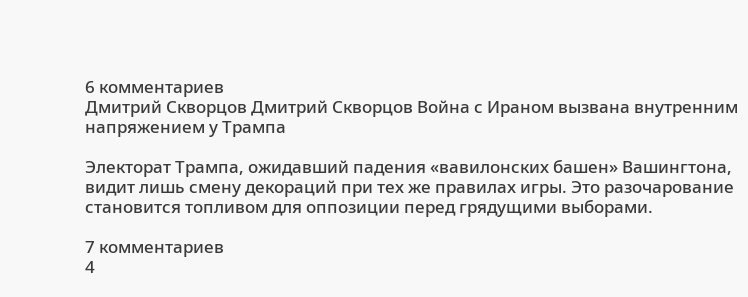6 комментариев
Дмитрий Скворцов Дмитрий Скворцов Война с Ираном вызвана внутренним напряжением у Трампа

Электорат Трампа, ожидавший падения «вавилонских башен» Вашингтона, видит лишь смену декораций при тех же правилах игры. Это разочарование становится топливом для оппозиции перед грядущими выборами.

7 комментариев
4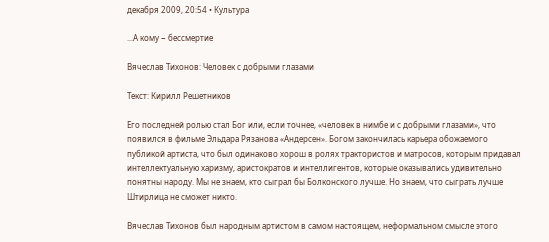декабря 2009, 20:54 • Культура

...А кому − бессмертие

Вячеслав Тихонов: Человек с добрыми глазами

Tекст: Кирилл Решетников

Его последней ролью стал Бог или, если точнее, «человек в нимбе и с добрыми глазами», что появился в фильме Эльдара Рязанова «Андерсен». Богом закончилась карьера обожаемого публикой артиста, что был одинаково хорош в ролях трактористов и матросов, которым придавал интеллектуальную харизму, аристократов и интеллигентов, которые оказывались удивительно понятны народу. Мы не знаем, кто сыграл бы Болконского лучше. Но знаем, что сыграть лучше Штирлица не сможет никто.

Вячеслав Тихонов был народным артистом в самом настоящем, неформальном смысле этого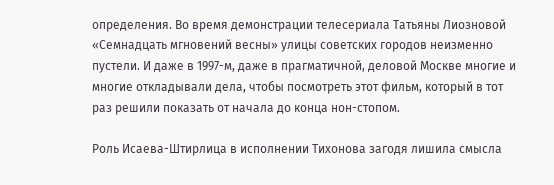определения. Во время демонстрации телесериала Татьяны Лиозновой «Семнадцать мгновений весны» улицы советских городов неизменно пустели. И даже в 1997-м, даже в прагматичной, деловой Москве многие и многие откладывали дела, чтобы посмотреть этот фильм, который в тот раз решили показать от начала до конца нон-стопом.

Роль Исаева-Штирлица в исполнении Тихонова загодя лишила смысла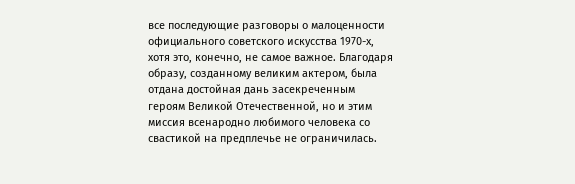все последующие разговоры о малоценности официального советского искусства 1970-х, хотя это, конечно, не самое важное. Благодаря образу, созданному великим актером, была отдана достойная дань засекреченным героям Великой Отечественной, но и этим миссия всенародно любимого человека со свастикой на предплечье не ограничилась.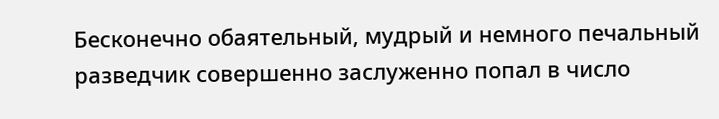Бесконечно обаятельный, мудрый и немного печальный разведчик совершенно заслуженно попал в число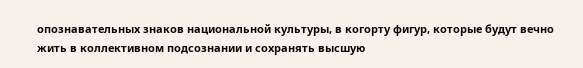опознавательных знаков национальной культуры, в когорту фигур, которые будут вечно жить в коллективном подсознании и сохранять высшую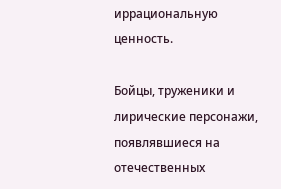иррациональную ценность.

Бойцы, труженики и лирические персонажи, появлявшиеся на отечественных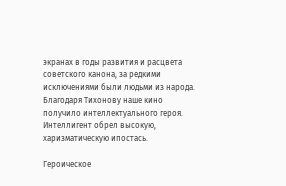экранах в годы развития и расцвета советского канона, за редкими исключениями были людьми из народа. Благодаря Тихонову наше кино получило интеллектуального героя. Интеллигент обрел высокую, харизматическую ипостась.

Героическое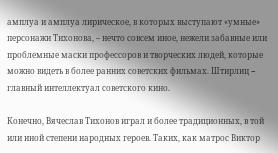амплуа и амплуа лирическое, в которых выступают «умные» персонажи Тихонова, – нечто совсем иное, нежели забавные или проблемные маски профессоров и творческих людей, которые можно видеть в более ранних советских фильмах. Штирлиц − главный интеллектуал советского кино.

Конечно, Вячеслав Тихонов играл и более традиционных, в той или иной степени народных героев. Таких, как матрос Виктор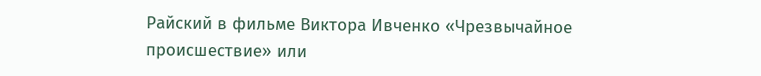Райский в фильме Виктора Ивченко «Чрезвычайное происшествие» или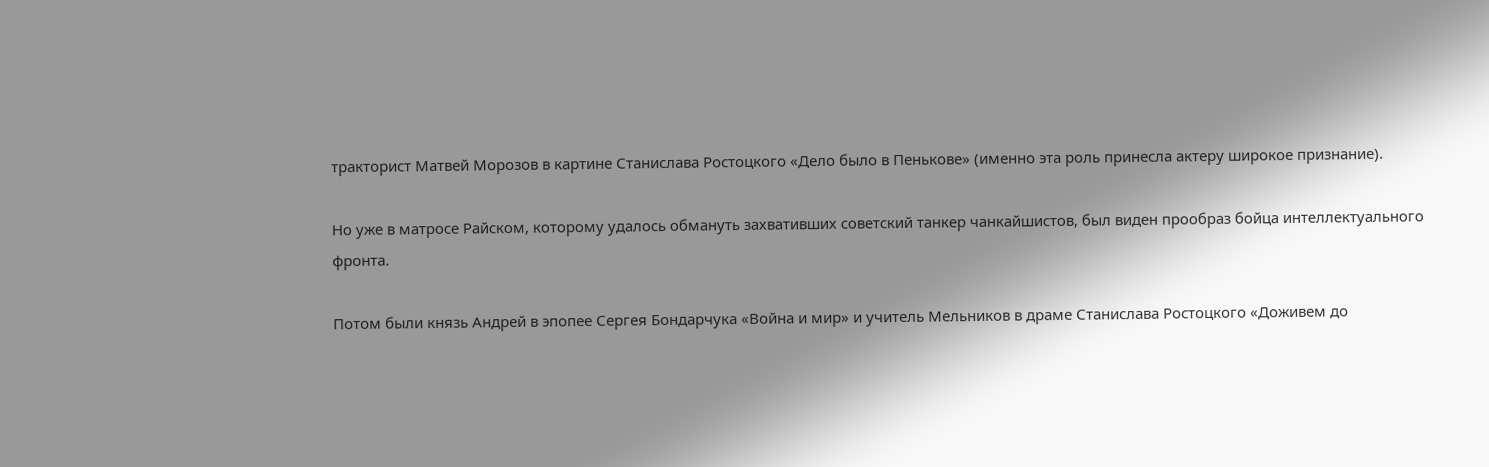тракторист Матвей Морозов в картине Станислава Ростоцкого «Дело было в Пенькове» (именно эта роль принесла актеру широкое признание).

Но уже в матросе Райском, которому удалось обмануть захвативших советский танкер чанкайшистов, был виден прообраз бойца интеллектуального фронта.

Потом были князь Андрей в эпопее Сергея Бондарчука «Война и мир» и учитель Мельников в драме Станислава Ростоцкого «Доживем до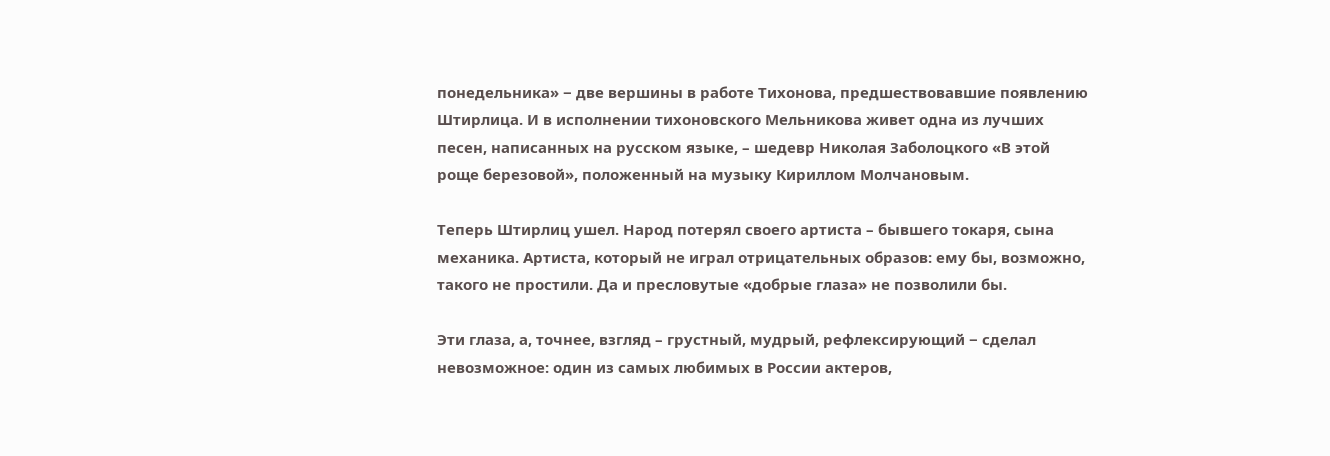понедельника» − две вершины в работе Тихонова, предшествовавшие появлению Штирлица. И в исполнении тихоновского Мельникова живет одна из лучших песен, написанных на русском языке, – шедевр Николая Заболоцкого «В этой роще березовой», положенный на музыку Кириллом Молчановым.

Теперь Штирлиц ушел. Народ потерял своего артиста – бывшего токаря, сына механика. Артиста, который не играл отрицательных образов: ему бы, возможно, такого не простили. Да и пресловутые «добрые глаза» не позволили бы.

Эти глаза, а, точнее, взгляд – грустный, мудрый, рефлексирующий − сделал невозможное: один из самых любимых в России актеров,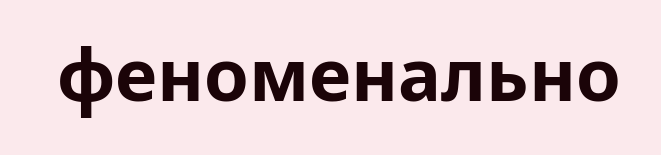феноменально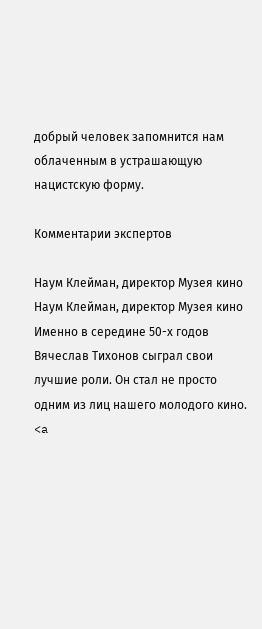добрый человек запомнится нам облаченным в устрашающую нацистскую форму.

Комментарии экспертов

Наум Клейман, директор Музея кино
Наум Клейман, директор Музея кино
Именно в середине 50-х годов Вячеслав Тихонов сыграл свои лучшие роли. Он стал не просто одним из лиц нашего молодого кино. <a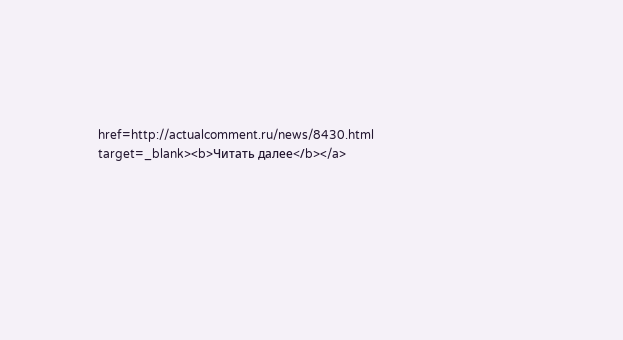href=http://actualcomment.ru/news/8430.html target=_blank><b>Читать далее</b></a>